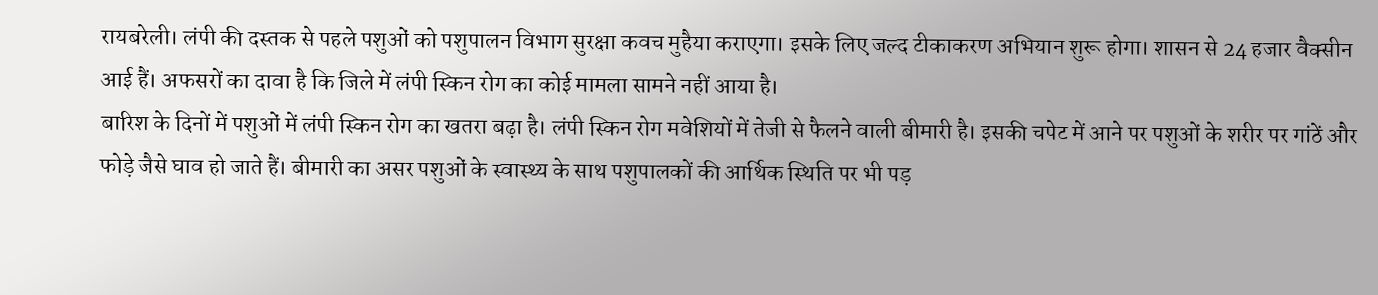रायबरेली। लंपी की दस्तक से पहले पशुओं को पशुपालन विभाग सुरक्षा कवच मुहैया कराएगा। इसके लिए जल्द टीकाकरण अभियान शुरू होगा। शासन से 24 हजार वैक्सीन आई हैं। अफसरों का दावा है कि जिले में लंपी स्किन रोग का कोई मामला सामने नहीं आया है।
बारिश के दिनों में पशुओं में लंपी स्किन रोग का खतरा बढ़ा है। लंपी स्किन रोग मवेशियों में तेजी से फैलने वाली बीमारी है। इसकी चपेट में आने पर पशुओं के शरीर पर गांठें और फोड़े जैसे घाव हो जाते हैं। बीमारी का असर पशुओं के स्वास्थ्य के साथ पशुपालकों की आर्थिक स्थिति पर भी पड़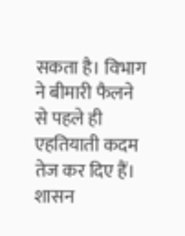सकता है। विभाग ने बीमारी फैलने से पहले ही एहतियाती कदम तेज कर दिए हैं। शासन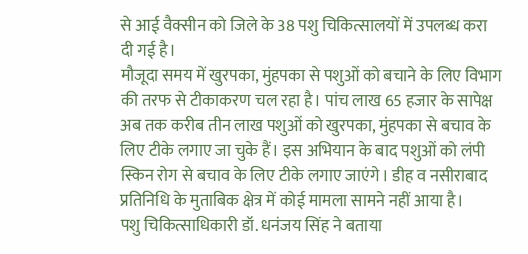से आई वैक्सीन को जिले के 38 पशु चिकित्सालयों में उपलब्ध करा दी गई है।
मौजूदा समय में खुरपका, मुंहपका से पशुओं को बचाने के लिए विभाग की तरफ से टीकाकरण चल रहा है। पांच लाख 65 हजार के सापेक्ष अब तक करीब तीन लाख पशुओं को खुरपका, मुंहपका से बचाव के लिए टीके लगाए जा चुके हैं। इस अभियान के बाद पशुओं को लंपी स्किन रोग से बचाव के लिए टीके लगाए जाएंगे। डीह व नसीराबाद प्रतिनिधि के मुताबिक क्षेत्र में कोई मामला सामने नहीं आया है।
पशु चिकित्साधिकारी डॉ. धनंजय सिंह ने बताया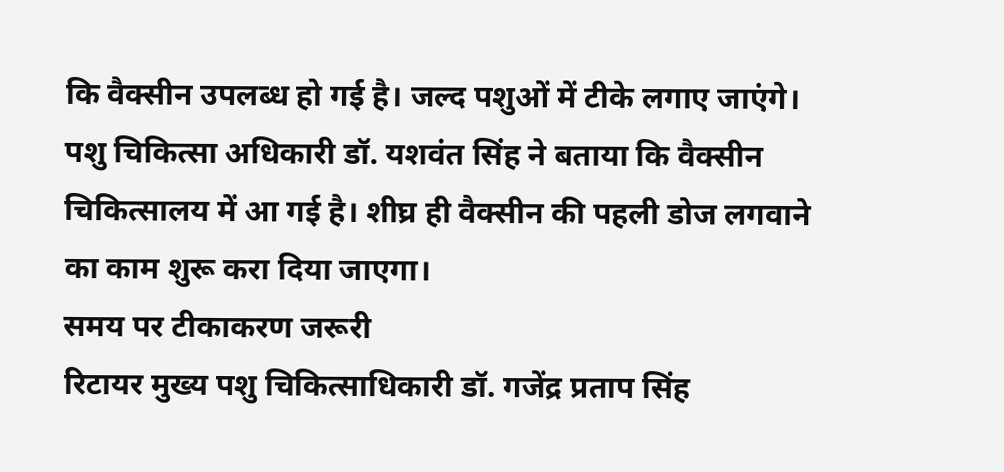कि वैक्सीन उपलब्ध हो गई है। जल्द पशुओं में टीके लगाए जाएंगे। पशु चिकित्सा अधिकारी डॉ. यशवंत सिंह ने बताया कि वैक्सीन चिकित्सालय में आ गई है। शीघ्र ही वैक्सीन की पहली डोज लगवाने का काम शुरू करा दिया जाएगा।
समय पर टीकाकरण जरूरी
रिटायर मुख्य पशु चिकित्साधिकारी डॉ. गजेंद्र प्रताप सिंह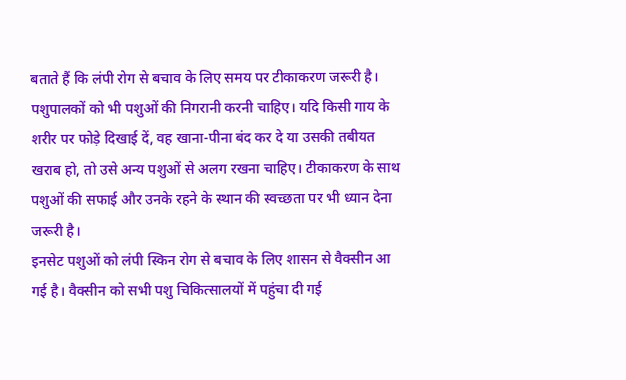बताते हैं कि लंपी रोग से बचाव के लिए समय पर टीकाकरण जरूरी है। पशुपालकों को भी पशुओं की निगरानी करनी चाहिए। यदि किसी गाय के शरीर पर फोड़े दिखाई दें, वह खाना-पीना बंद कर दे या उसकी तबीयत खराब हो, तो उसे अन्य पशुओं से अलग रखना चाहिए। टीकाकरण के साथ पशुओं की सफाई और उनके रहने के स्थान की स्वच्छता पर भी ध्यान देना जरूरी है।
इनसेट पशुओं को लंपी स्किन रोग से बचाव के लिए शासन से वैक्सीन आ गई है। वैक्सीन को सभी पशु चिकित्सालयों में पहुंचा दी गई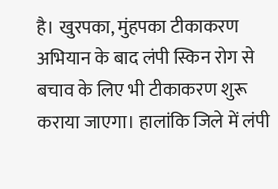है। खुरपका, मुंहपका टीकाकरण अभियान के बाद लंपी स्किन रोग से बचाव के लिए भी टीकाकरण शुरू कराया जाएगा। हालांकि जिले में लंपी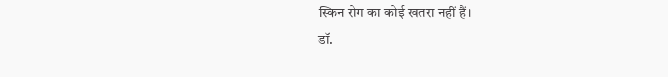स्किन रोग का कोई खतरा नहीं हैं।
डॉ.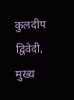कुलदीप द्विवेदी, मुख्य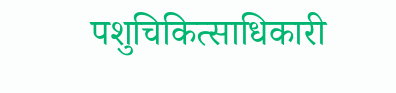पशुचिकित्साधिकारी